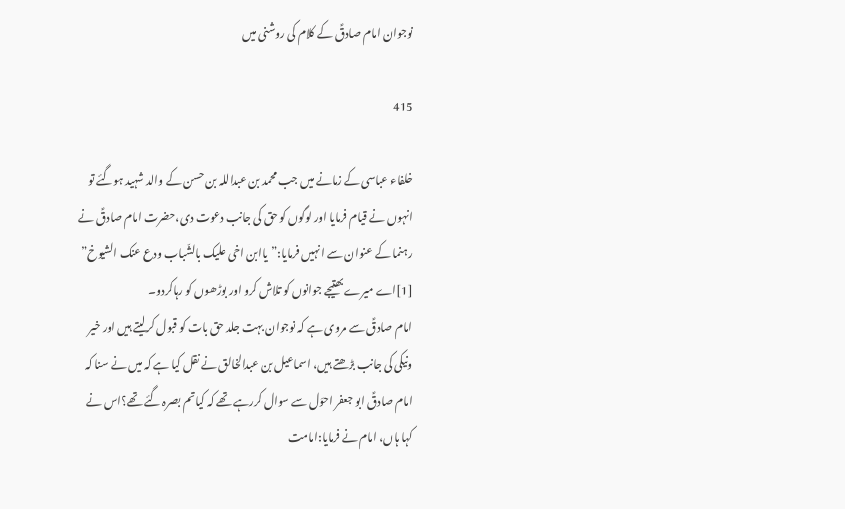نوجوان امام صادقؑ کے کلام کی روشنی میں

415

خلفاء عباسی کے زمانے میں جب محمد بن عبداللہ بن حسن کے والد شہید ہوگئے تو انہوں نے قیام فرمایا اور لوگوں کو حق کی جانب دعوت دی،حضرت امام صادقؑ نے رہنما کے عنوان سے انہیں فرمایا:”یاابن اخی علیک بالشّباب ودع عنک الشیوخ” [1]اے میرے بھتیجے جوانوں کو تلاش کرو اور بوڑھوں کو رہاکردو۔
امام صادقؑ سے مروی ہے کہ نوجوان بہت جلد حق بات کو قبول کرلیتے ہیں اور خیر ونیکی کی جانب بڑھتے ہیں، اسماعیل بن عبدالخالق نے نقل کیا ہے کہ میں نے سنا کہ امام صادقؑ ابو جعفر احوَل سے سوال کررہے تھے کہ کیاتم بصرہ گئے تھے؟اس نے کہا ہاں، امام نے فرمایا:امامت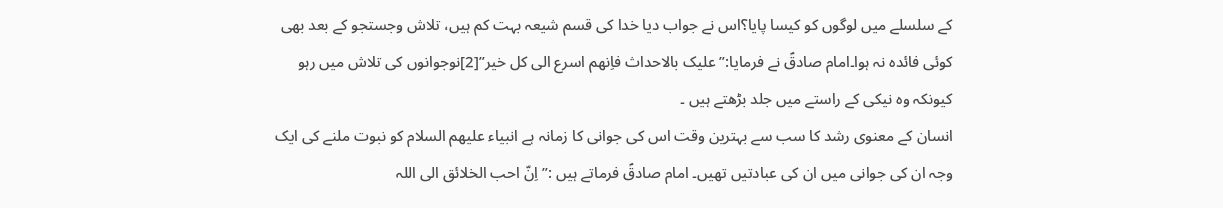کے سلسلے میں لوگوں کو کیسا پایا؟اس نے جواب دیا خدا کی قسم شیعہ بہت کم ہیں، تلاش وجستجو کے بعد بھی کوئی فائدہ نہ ہوا۔امام صادقؑ نے فرمایا:”علیک بالاحداث فاِنھم اسرع الی کل خیر”[2]نوجوانوں کی تلاش میں رہو کیونکہ وہ نیکی کے راستے میں جلد بڑھتے ہیں ۔
انسان کے معنوی رشد کا سب سے بہترین وقت اس کی جوانی کا زمانہ ہے انبیاء علیھم السلام کو نبوت ملنے کی ایک وجہ ان کی جوانی میں ان کی عبادتیں تھیں۔ امام صادقؑ فرماتے ہیں :”اِنّ احب الخلائق الی اللہ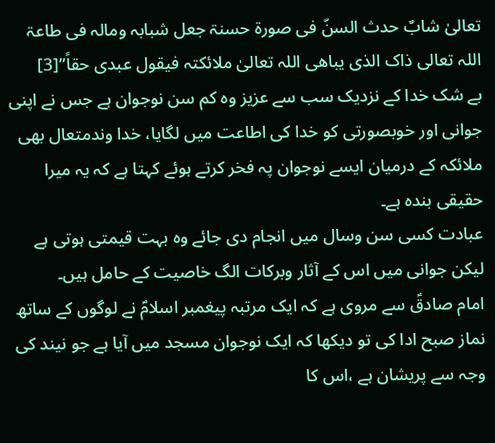تعالیٰ شابٌ حدث السنّ فی صورۃ حسنۃ جعل شبابہ ومالہ فی طاعۃ اللہ تعالی ذاک الذی یباھی اللہ تعالیٰ ملائکتہ فیقول عبدی حقاً”[3]
بے شک خدا کے نزدیک سب سے عزیز وہ کم سن نوجوان ہے جس نے اپنی جوانی اور خوبصورتی کو خدا کی اطاعت میں لگایا، خدا وندمتعال بھی ملائکہ کے درمیان ایسے نوجوان پہ فخر کرتے ہوئے کہتا ہے کہ یہ میرا حقیقی بندہ ہے۔
عبادت کسی سن وسال میں انجام دی جائے وہ بہت قیمتی ہوتی ہے لیکن جوانی میں اس کے آثار وبرکات الگ خاصیت کے حامل ہیں۔
امام صادقؑ سے مروی ہے کہ ایک مرتبہ پیغمبر اسلامؐ نے لوگوں کے ساتھ نماز صبح ادا کی تو دیکھا کہ ایک نوجوان مسجد میں آیا ہے جو نیند کی وجہ سے پریشان ہے ،اس کا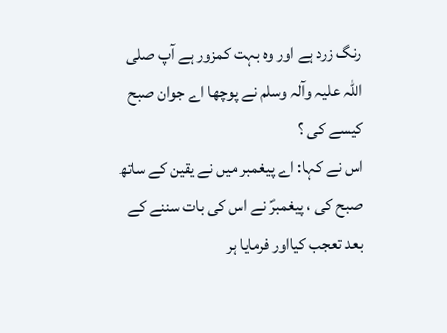رنگ زرد ہے اور وہ بہت کمزور ہے آپ صلی اللہ علیہ وآلہ وسلم نے پوچھا اے جوان صبح کیسے کی ؟
اس نے کہا: اے پیغمبر میں نے یقین کے ساتھ صبح کی ، پیغمبرؐ نے اس کی بات سننے کے بعد تعجب کیااور فرمایا ہر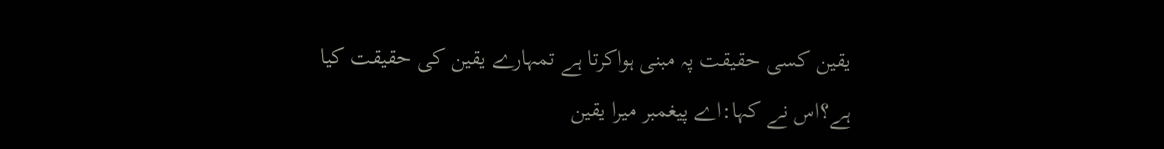یقین کسی حقیقت پہ مبنی ہواکرتا ہے تمہارے یقین کی حقیقت کیا ہے؟اس نے کہا:اے پیغمبر میرا یقین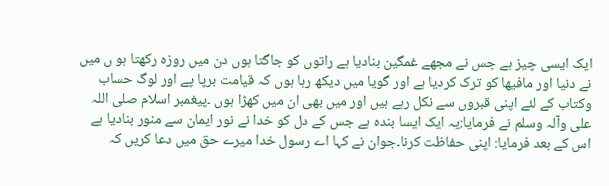ایک ایسی چیز ہے جس نے مجھے غمگین بنادیا ہے راتوں کو جاگتا ہوں دن میں روزہ رکھتا ہو ں میں نے دنیا اور مافیھا کو ترک کردیا ہے اور گویا میں دیکھ رہا ہوں کہ قیامت برپا پے اور لوگ حساب وکتاب کے لئے اپنی قبروں سے نکل رہے ہیں اور میں بھی ان میں کھڑا ہوں ۔پیغمبر اسلام صلی اللہ علی وآلہ وسلم نے فرمایا:یہ ایک ایسا بندہ ہے جس کے دل کو خدا نے نور ایمان سے منور بنادیا ہے اس کے بعد فرمایا: اپنی حفاظت کرنا۔جوان نے کہا اے رسول خدا میرے حق میں دعا کریں کہ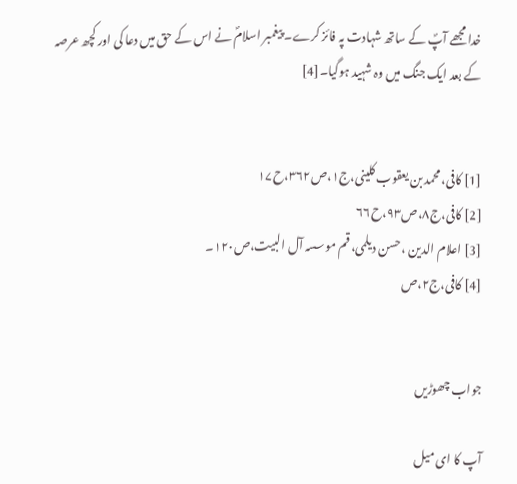خدا مجھے آپؐ کے ساتھ شہادت پہ فائز کرے۔ پیغمبر اسلامؐ نے اس کے حق میں دعا کی اور کچھ عرصہ کے بعد ایک جنگ میں وہ شہید ہوگیا۔[4]


[1] کافی،محمد بن یعقوب کلینی،ج۱،ص۳۶۲،ح۱۷
[2] کافی،ج۸،ص۹۳،ح۶۶
[3] اعلام الدین ،حسن دیلمی، قم موسسہ آل البیت،ص۱۲۰۔
[4] کافی،ج۲،ص


جواب چھوڑیں

آپ کا ای میل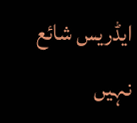ایڈریس شائع نہیں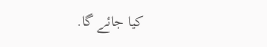کیا جائے گا.